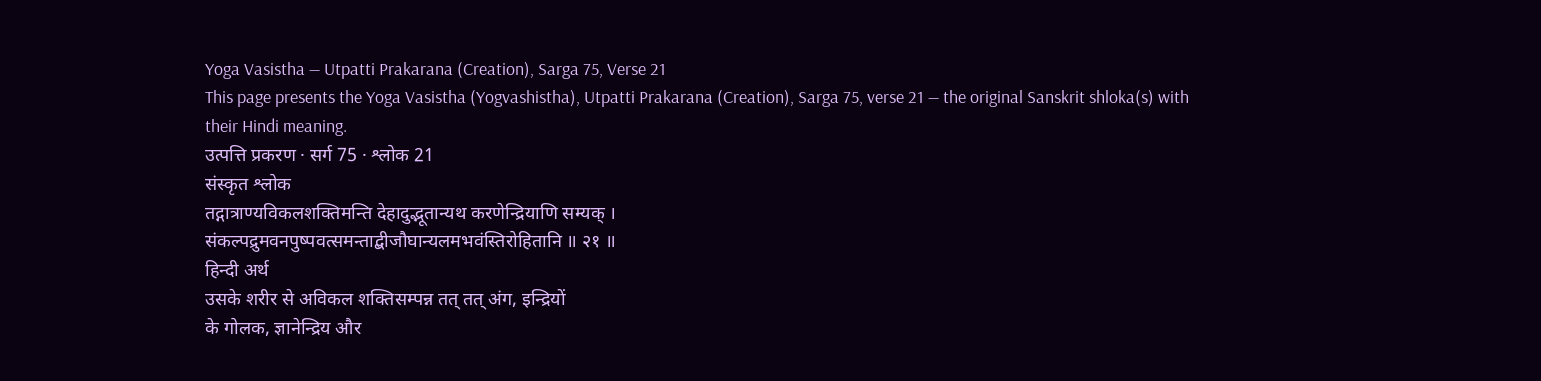Yoga Vasistha — Utpatti Prakarana (Creation), Sarga 75, Verse 21
This page presents the Yoga Vasistha (Yogvashistha), Utpatti Prakarana (Creation), Sarga 75, verse 21 — the original Sanskrit shloka(s) with their Hindi meaning.
उत्पत्ति प्रकरण · सर्ग 75 · श्लोक 21
संस्कृत श्लोक
तद्गात्राण्यविकलशक्तिमन्ति देहादुद्भूतान्यथ करणेन्द्रियाणि सम्यक् ।
संकल्पद्रुमवनपुष्पवत्समन्ताद्बीजौघान्यलमभवंस्तिरोहितानि ॥ २१ ॥
हिन्दी अर्थ
उसके शरीर से अविकल शक्तिसम्पन्न तत् तत् अंग, इन्द्रियों
के गोलक, ज्ञानेन्द्रिय और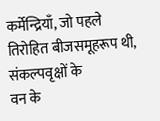कर्मेन्द्रियाँ, जो पहले तिरोहित बीजसमूहरूप थी, संकल्पवृक्षों के
वन के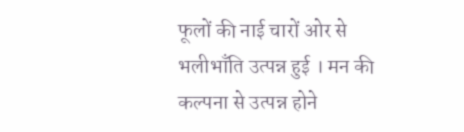फूलों की नाई चारों ओर से भलीभाँति उत्पन्न हुई । मन की कल्पना से उत्पन्न होने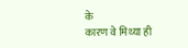के
कारण वे मिथ्या ही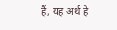हैं, यह अर्थ हे